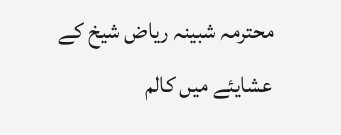محترمہ شبینہ ریاض شیخ کے عشایئے میں کالم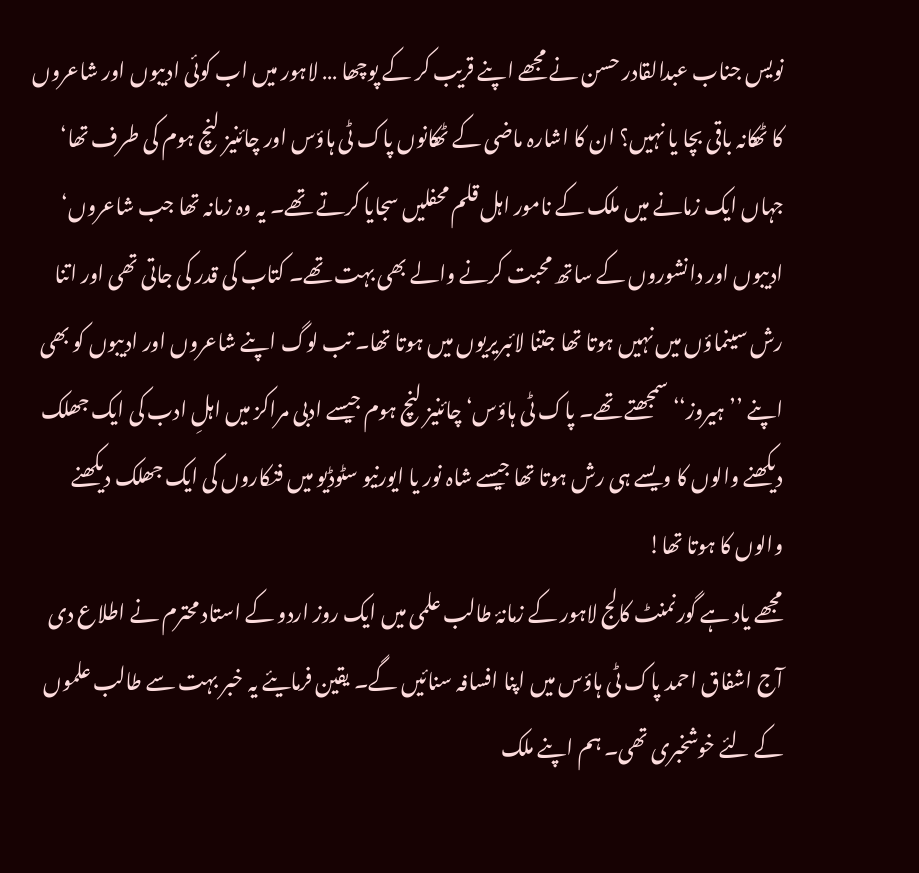نویس جناب عبدالقادر حسن نے مجھے اپنے قریب کر کے پوچھا … لاہور میں اب کوئی ادیبوں اور شاعروں کا ٹھکانہ باقی بچا یا نہیں؟ ان کا اشارہ ماضی کے ٹھکانوں پاک ٹی ہاؤس اور چائنیز لنچ ہوم کی طرف تھا‘ جہاں ایک زمانے میں ملک کے نامور اہل قلم محفلیں سجایا کرتے تھے۔ یہ وہ زمانہ تھا جب شاعروں‘ ادیبوں اور دانشوروں کے ساتھ محبت کرنے والے بھی بہت تھے۔ کتاب کی قدر کی جاتی تھی اور اتنا رش سینماؤں میں نہیں ہوتا تھا جتنا لائبریریوں میں ہوتا تھا۔ تب لوگ اپنے شاعروں اور ادیبوں کو بھی اپنے ’’ہیروز‘‘ سمجھتے تھے۔ پاک ٹی ہاؤس‘ چائنیز لنچ ہوم جیسے ادبی مراکز میں اہلِ ادب کی ایک جھلک دیکھنے والوں کا ویسے ہی رش ہوتا تھا جیسے شاہ نور یا ایورنیو سٹوڈیو میں فنکاروں کی ایک جھلک دیکھنے والوں کا ہوتا تھا!
مجھے یاد ہے گورنمنٹ کالج لاہور کے زمانۂ طالب علمی میں ایک روز اردو کے استاد محترم نے اطلاع دی آج اشفاق احمد پاک ٹی ہاؤس میں اپنا افسافہ سنائیں گے۔ یقین فرمایئے یہ خبر بہت سے طالب علموں کے لئے خوشخبری تھی۔ ہم اپنے ملک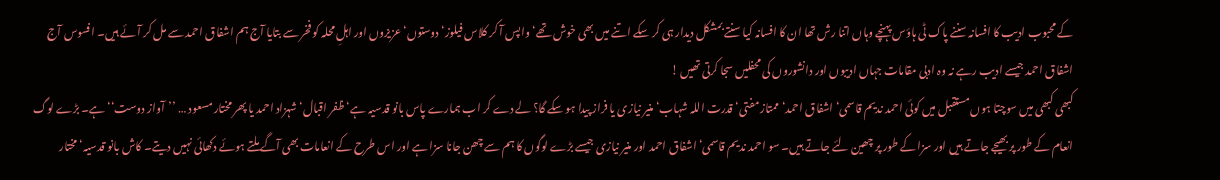کے محبوب ادیب کا افسانہ سننے پاک ٹی ہاؤس پہنچے وہاں اتنا رش تھا ان کا افسانہ کیا سنتے بمشکل دیدار ہی کر سکے اتنے میں بھی خوش تھے‘ واپس آ کر کلاس فیلوز‘ دوستوں‘ عزیزوں اور اہلِ محلہ کو فخر سے بتایا آج ہم اشفاق احمد سے مل کر آئے ہیں۔ افسوس آج اشفاق احمد جیسے ادیب رہے نہ وہ ادبی مقامات جہاں ادیبوں اور دانشوروں کی محفلیں سجا کرتی تھیں !
کبھی کبھی میں سوچتا ہوں مستقبل میں کوئی احمد ندیم قاسمی‘ اشفاق احمد‘ ممتاز مفتی‘ قدرت اللہ شہاب‘ منیر نیازی یا فراز پیدا ہو سکے گا؟ لے دے کر اب ہمارے پاس بانو قدسیہ ہے‘ ظفر اقبال‘ شہزاد احمد یا پھر مختار مسعود … ’’آواز دوست‘‘ ہے۔ بڑے لوگ انعام کے طور پر بھیجے جاتے ہیں اور سزا کے طور پر چھین لئے جاتے ہیں۔ سو احمد ندیم قاسمی‘ اشفاق احمد اور منیر نیازی جیسے بڑے لوگوں کا ہم سے چھن جانا سزا ہے اور اس طرح کے انعامات بھی آگے ملتے ہوئے دکھائی نہیں دیتے۔ کاش بانو قدسیہ‘ مختار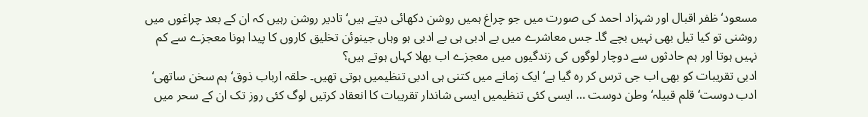مسعود‘ ظفر اقبال اور شہزاد احمد کی صورت میں جو چراغ ہمیں روشن دکھائی دیتے ہیں‘ تادیر روشن رہیں کہ ان کے بعد چراغوں میں روشنی تو کیا تیل بھی نہیں بچے گا۔ جس معاشرے میں بے ادبی ہی بے ادبی ہو وہاں جینوئن تخلیق کاروں کا پیدا ہونا معجزے سے کم نہیں ہوتا اور ہم حادثوں سے دوچار لوگوں کی زندگیوں میں معجزے اب بھلا کہاں ہوتے ہیں؟
ادبی تقریبات کو بھی اب جی ترس کر رہ گیا ہے‘ ایک زمانے میں کتنی ہی ادبی تنظیمیں ہوتی تھیں۔ حلقہ ارباب ذوق‘ ہم سخن ساتھی‘ ادب دوست‘ قلم قبیلہ‘ وطن دوست … ایسی کئی تنظیمیں ایسی شاندار تقریبات کا انعقاد کرتیں لوگ کئی روز تک ان کے سحر میں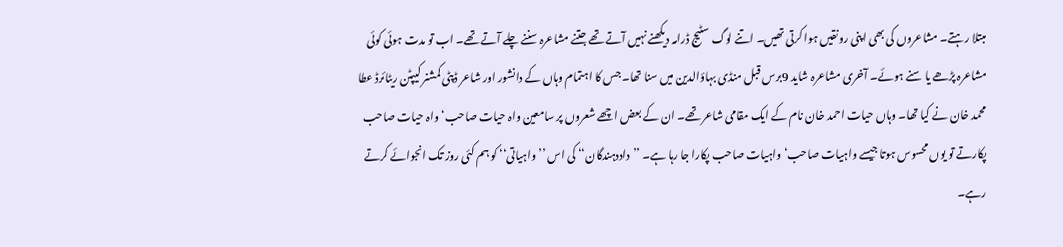مبتلا رہتے۔ مشاعروں کی بھی اپنی رونقیں ہوا کرتی تھیں۔ اتنے لوگ سٹیج ڈرامہ دیکھنے نہیں آتے تھے جتنے مشاعرہ سننے چلے آتے تھے۔ اب تو مدت ہوئی کوئی مشاعرہ پڑھے یا سنے ہوئے۔ آخری مشاعرہ شاید 9برس قبل منڈی بہاؤالدین میں سنا تھا۔ جس کا اہتمام وہاں کے دانشور اور شاعر ڈپٹی کمشنر کیپٹن ریٹائرڈ عطا محمد خان نے کیا تھا۔ وہاں حیات احمد خان نام کے ایک مقامی شاعر تھے۔ ان کے بعض اچھے شعروں پر سامعین واہ حیات صاحب‘ واہ حیات صاحب پکارتے تو یوں محسوس ہوتا جیسے واہیات صاحب‘ واہیات صاحب پکارا جا رہا ہے۔ ’’داددہندگان‘‘ کی اس ’’واہیاتی‘‘ کو ہم کئی روز تک انجوائے کرتے رہے۔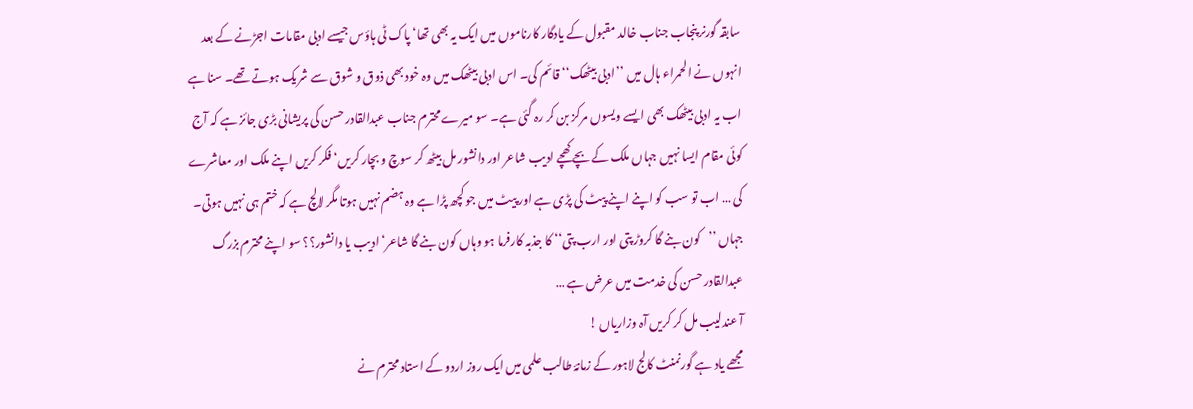سابقہ گورنر پنجاب جناب خالد مقبول کے یادگار کارناموں میں ایک یہ بھی تھا‘ پاک ٹی ہاؤس جیسے ادبی مقامات اجڑنے کے بعد انہوں نے الحمراء ہال میں ’’ادبی بیٹھک‘‘ قائم کی۔ اس ادبی بیٹھک میں وہ خود بھی ذوق و شوق سے شریک ہوتے تھے۔ سنا ہے اب یہ ادبی بیٹھک بھی ایسے ویسوں مرکز بن کر رہ گئی ہے۔ سو میرے محترم جناب عبدالقادر حسن کی پریشانی بڑی جائز ہے کہ آج کوئی مقام ایسا نہیں جہاں ملک کے بچے کھچے ادیب شاعر اور دانشور مل بیٹھ کر سوچ و بچار کریں‘ فکر کریں اپنے ملک اور معاشرے کی … اب تو سب کو اپنے اپنے پیٹ کی پڑی ہے اور پیٹ میں جو کچھ پڑا ہے وہ ہضم نہیں ہوتا مگر لالچ ہے کہ ختم ہی نہیں ہوتی۔ جہاں ’’کون بنے گا کروڑ پتی اور ارب پتی‘‘ کا جذبہ کارفرما ہو وہاں کون بنے گا شاعر‘ ادیب یا دانشور؟؟ سو اپنے محترم بزرگ عبدالقادر حسن کی خدمت میں عرض ہے …
آ عندلیب مل کر کریں آہ وزاریاں !
مجھے یاد ہے گورنمنٹ کالج لاہور کے زمانۂ طالب علمی میں ایک روز اردو کے استاد محترم نے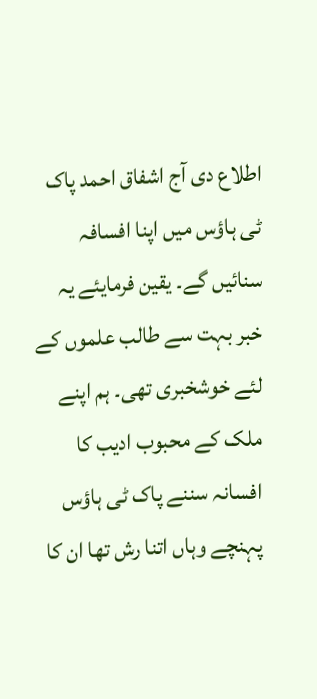اطلاع دی آج اشفاق احمد پاک ٹی ہاؤس میں اپنا افسافہ سنائیں گے۔ یقین فرمایئے یہ خبر بہت سے طالب علموں کے لئے خوشخبری تھی۔ ہم اپنے ملک کے محبوب ادیب کا افسانہ سننے پاک ٹی ہاؤس پہنچے وہاں اتنا رش تھا ان کا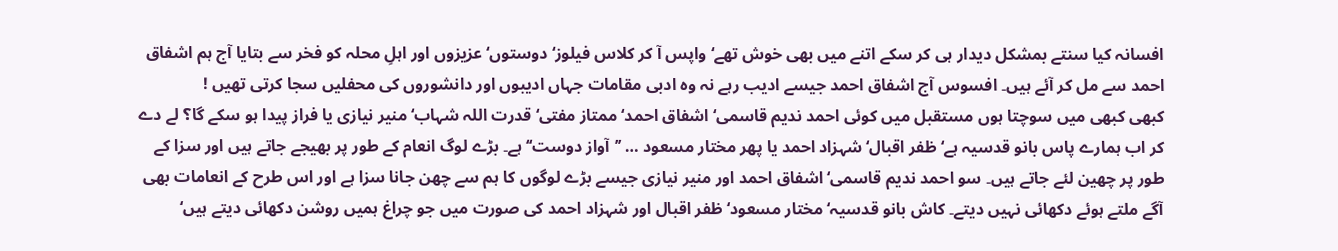افسانہ کیا سنتے بمشکل دیدار ہی کر سکے اتنے میں بھی خوش تھے‘ واپس آ کر کلاس فیلوز‘ دوستوں‘ عزیزوں اور اہلِ محلہ کو فخر سے بتایا آج ہم اشفاق احمد سے مل کر آئے ہیں۔ افسوس آج اشفاق احمد جیسے ادیب رہے نہ وہ ادبی مقامات جہاں ادیبوں اور دانشوروں کی محفلیں سجا کرتی تھیں !
کبھی کبھی میں سوچتا ہوں مستقبل میں کوئی احمد ندیم قاسمی‘ اشفاق احمد‘ ممتاز مفتی‘ قدرت اللہ شہاب‘ منیر نیازی یا فراز پیدا ہو سکے گا؟ لے دے کر اب ہمارے پاس بانو قدسیہ ہے‘ ظفر اقبال‘ شہزاد احمد یا پھر مختار مسعود … ’’آواز دوست‘‘ ہے۔ بڑے لوگ انعام کے طور پر بھیجے جاتے ہیں اور سزا کے طور پر چھین لئے جاتے ہیں۔ سو احمد ندیم قاسمی‘ اشفاق احمد اور منیر نیازی جیسے بڑے لوگوں کا ہم سے چھن جانا سزا ہے اور اس طرح کے انعامات بھی آگے ملتے ہوئے دکھائی نہیں دیتے۔ کاش بانو قدسیہ‘ مختار مسعود‘ ظفر اقبال اور شہزاد احمد کی صورت میں جو چراغ ہمیں روشن دکھائی دیتے ہیں‘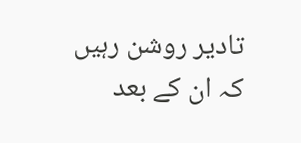تادیر روشن رہیں کہ ان کے بعد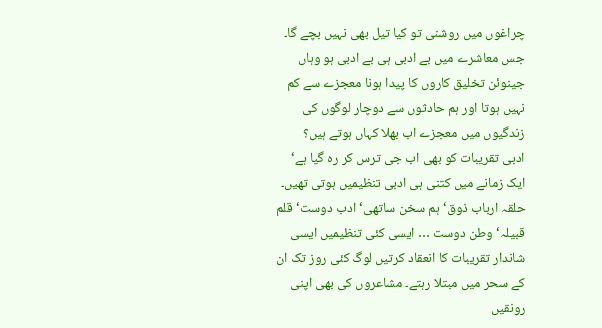چراغوں میں روشنی تو کیا تیل بھی نہیں بچے گا۔ جس معاشرے میں بے ادبی ہی بے ادبی ہو وہاں جینوئن تخلیق کاروں کا پیدا ہونا معجزے سے کم نہیں ہوتا اور ہم حادثوں سے دوچار لوگوں کی زندگیوں میں معجزے اب بھلا کہاں ہوتے ہیں؟
ادبی تقریبات کو بھی اب جی ترس کر رہ گیا ہے‘ ایک زمانے میں کتنی ہی ادبی تنظیمیں ہوتی تھیں۔ حلقہ ارباب ذوق‘ ہم سخن ساتھی‘ ادب دوست‘ قلم قبیلہ‘ وطن دوست … ایسی کئی تنظیمیں ایسی شاندار تقریبات کا انعقاد کرتیں لوگ کئی روز تک ان کے سحر میں مبتلا رہتے۔ مشاعروں کی بھی اپنی رونقیں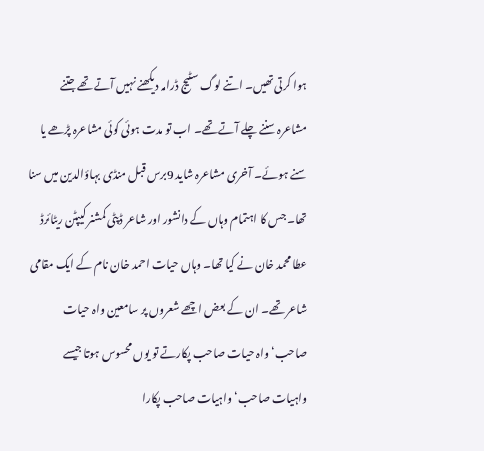ہوا کرتی تھیں۔ اتنے لوگ سٹیج ڈرامہ دیکھنے نہیں آتے تھے جتنے مشاعرہ سننے چلے آتے تھے۔ اب تو مدت ہوئی کوئی مشاعرہ پڑھے یا سنے ہوئے۔ آخری مشاعرہ شاید 9برس قبل منڈی بہاؤالدین میں سنا تھا۔ جس کا اہتمام وہاں کے دانشور اور شاعر ڈپٹی کمشنر کیپٹن ریٹائرڈ عطا محمد خان نے کیا تھا۔ وہاں حیات احمد خان نام کے ایک مقامی شاعر تھے۔ ان کے بعض اچھے شعروں پر سامعین واہ حیات صاحب‘ واہ حیات صاحب پکارتے تو یوں محسوس ہوتا جیسے واہیات صاحب‘ واہیات صاحب پکارا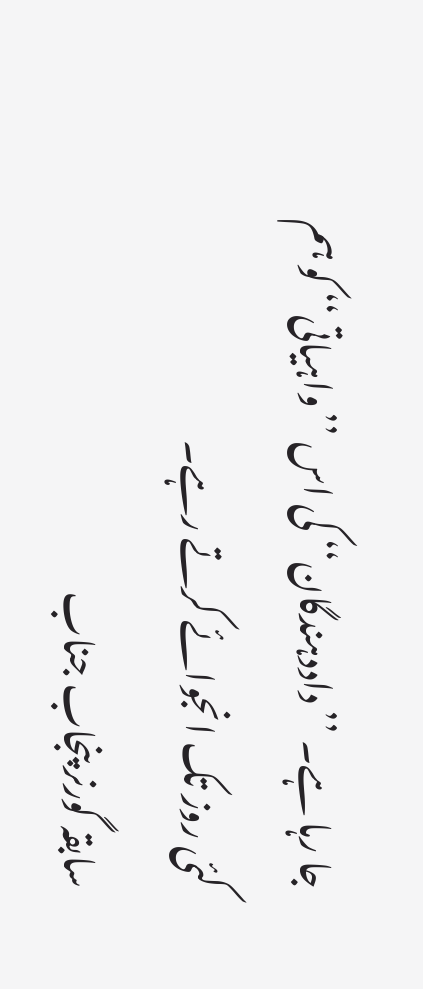جا رہا ہے۔ ’’داددہندگان‘‘ کی اس ’’واہیاتی‘‘ کو ہم کئی روز تک انجوائے کرتے رہے۔
سابقہ گورنر پنجاب جناب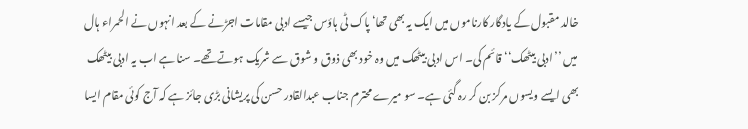خالد مقبول کے یادگار کارناموں میں ایک یہ بھی تھا‘ پاک ٹی ہاؤس جیسے ادبی مقامات اجڑنے کے بعد انہوں نے الحمراء ہال میں ’’ادبی بیٹھک‘‘ قائم کی۔ اس ادبی بیٹھک میں وہ خود بھی ذوق و شوق سے شریک ہوتے تھے۔ سنا ہے اب یہ ادبی بیٹھک بھی ایسے ویسوں مرکز بن کر رہ گئی ہے۔ سو میرے محترم جناب عبدالقادر حسن کی پریشانی بڑی جائز ہے کہ آج کوئی مقام ایسا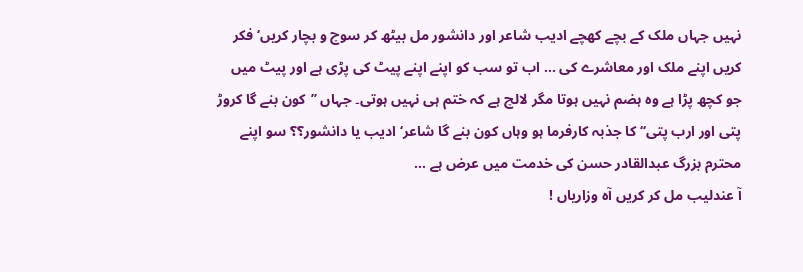نہیں جہاں ملک کے بچے کھچے ادیب شاعر اور دانشور مل بیٹھ کر سوچ و بچار کریں‘ فکر کریں اپنے ملک اور معاشرے کی … اب تو سب کو اپنے اپنے پیٹ کی پڑی ہے اور پیٹ میں جو کچھ پڑا ہے وہ ہضم نہیں ہوتا مگر لالچ ہے کہ ختم ہی نہیں ہوتی۔ جہاں ’’کون بنے گا کروڑ پتی اور ارب پتی‘‘ کا جذبہ کارفرما ہو وہاں کون بنے گا شاعر‘ ادیب یا دانشور؟؟ سو اپنے محترم بزرگ عبدالقادر حسن کی خدمت میں عرض ہے …
آ عندلیب مل کر کریں آہ وزاریاں !